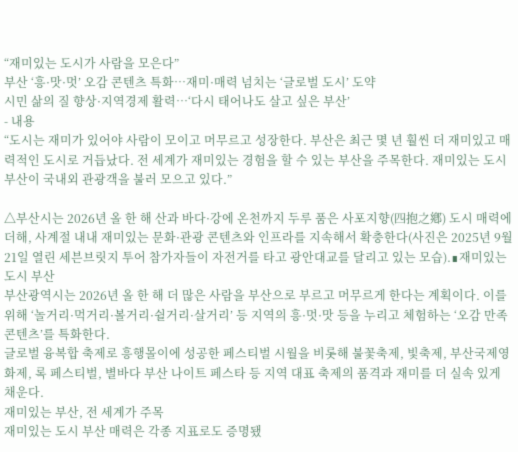“재미있는 도시가 사람을 모은다”
부산 ‘흥·맛·멋’ 오감 콘텐츠 특화…재미·매력 넘치는 ‘글로벌 도시’ 도약
시민 삶의 질 향상·지역경제 활력…‘다시 태어나도 살고 싶은 부산’
- 내용
“도시는 재미가 있어야 사람이 모이고 머무르고 성장한다. 부산은 최근 몇 년 훨씬 더 재미있고 매력적인 도시로 거듭났다. 전 세계가 재미있는 경험을 할 수 있는 부산을 주목한다. 재미있는 도시 부산이 국내외 관광객을 불러 모으고 있다.”

△부산시는 2026년 올 한 해 산과 바다·강에 온천까지 두루 품은 사포지향(四抱之鄕) 도시 매력에 더해, 사계절 내내 재미있는 문화·관광 콘텐츠와 인프라를 지속해서 확충한다(사진은 2025년 9월 21일 열린 세븐브릿지 투어 참가자들이 자전거를 타고 광안대교를 달리고 있는 모습).∎재미있는 도시 부산
부산광역시는 2026년 올 한 해 더 많은 사람을 부산으로 부르고 머무르게 한다는 계획이다. 이를 위해 ‘놀거리·먹거리·볼거리·쉴거리·살거리’ 등 지역의 흥·멋·맛 등을 누리고 체험하는 ‘오감 만족 콘텐츠’를 특화한다.
글로벌 융복합 축제로 흥행몰이에 성공한 페스티벌 시월을 비롯해 불꽃축제, 빛축제, 부산국제영화제, 록 페스티벌, 별바다 부산 나이트 페스타 등 지역 대표 축제의 품격과 재미를 더 실속 있게 채운다.
재미있는 부산, 전 세계가 주목
재미있는 도시 부산 매력은 각종 지표로도 증명됐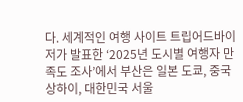다. 세계적인 여행 사이트 트립어드바이저가 발표한 ‘2025년 도시별 여행자 만족도 조사’에서 부산은 일본 도쿄, 중국 상하이, 대한민국 서울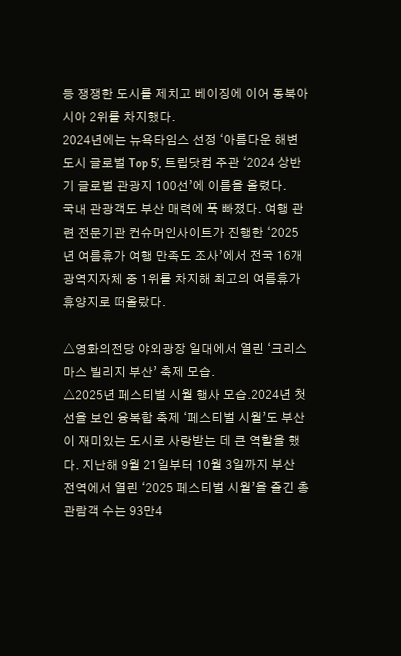등 쟁쟁한 도시를 제치고 베이징에 이어 동북아시아 2위를 차지했다.
2024년에는 뉴욕타임스 선정 ‘아름다운 해변 도시 글로벌 Top 5’, 트립닷컴 주관 ‘2024 상반기 글로벌 관광지 100선’에 이름을 올렸다.
국내 관광객도 부산 매력에 푹 빠졌다. 여행 관련 전문기관 컨슈머인사이트가 진행한 ‘2025년 여름휴가 여행 만족도 조사’에서 전국 16개 광역지자체 중 1위를 차지해 최고의 여름휴가 휴양지로 떠올랐다.

△영화의전당 야외광장 일대에서 열린 ‘크리스마스 빌리지 부산’ 축제 모습.
△2025년 페스티벌 시월 행사 모습.2024년 첫선을 보인 융복합 축제 ‘페스티벌 시월’도 부산이 재미있는 도시로 사랑받는 데 큰 역할을 했다. 지난해 9월 21일부터 10월 3일까지 부산 전역에서 열린 ‘2025 페스티벌 시월’을 즐긴 총관람객 수는 93만4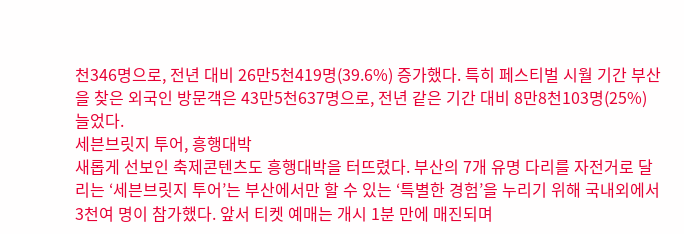천346명으로, 전년 대비 26만5천419명(39.6%) 증가했다. 특히 페스티벌 시월 기간 부산을 찾은 외국인 방문객은 43만5천637명으로, 전년 같은 기간 대비 8만8천103명(25%) 늘었다.
세븐브릿지 투어, 흥행대박
새롭게 선보인 축제콘텐츠도 흥행대박을 터뜨렸다. 부산의 7개 유명 다리를 자전거로 달리는 ‘세븐브릿지 투어’는 부산에서만 할 수 있는 ‘특별한 경험’을 누리기 위해 국내외에서 3천여 명이 참가했다. 앞서 티켓 예매는 개시 1분 만에 매진되며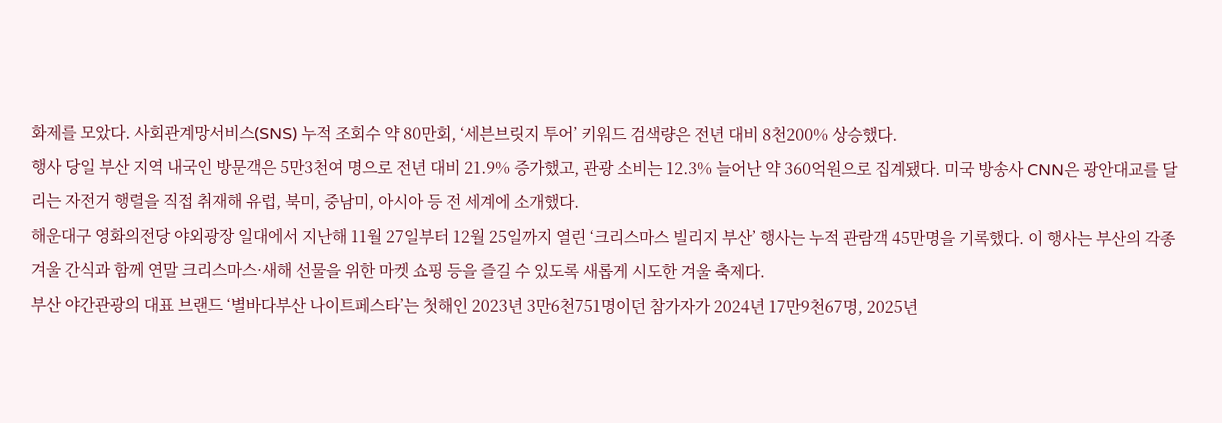화제를 모았다. 사회관계망서비스(SNS) 누적 조회수 약 80만회, ‘세븐브릿지 투어’ 키워드 검색량은 전년 대비 8천200% 상승했다.
행사 당일 부산 지역 내국인 방문객은 5만3천여 명으로 전년 대비 21.9% 증가했고, 관광 소비는 12.3% 늘어난 약 360억원으로 집계됐다. 미국 방송사 CNN은 광안대교를 달리는 자전거 행렬을 직접 취재해 유럽, 북미, 중남미, 아시아 등 전 세계에 소개했다.
해운대구 영화의전당 야외광장 일대에서 지난해 11월 27일부터 12월 25일까지 열린 ‘크리스마스 빌리지 부산’ 행사는 누적 관람객 45만명을 기록했다. 이 행사는 부산의 각종 겨울 간식과 함께 연말 크리스마스·새해 선물을 위한 마켓 쇼핑 등을 즐길 수 있도록 새롭게 시도한 겨울 축제다.
부산 야간관광의 대표 브랜드 ‘별바다부산 나이트페스타’는 첫해인 2023년 3만6천751명이던 참가자가 2024년 17만9천67명, 2025년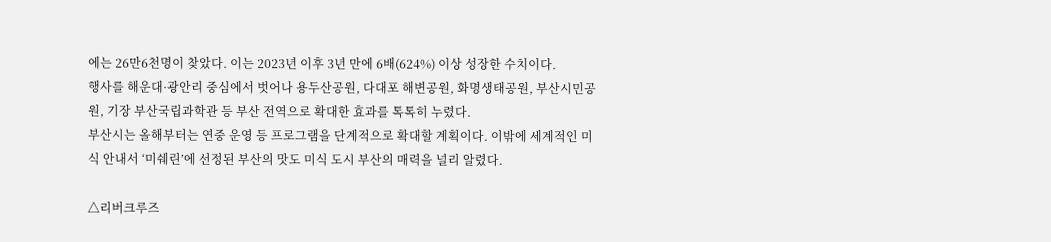에는 26만6천명이 찾았다. 이는 2023년 이후 3년 만에 6배(624%) 이상 성장한 수치이다.
행사를 해운대·광안리 중심에서 벗어나 용두산공원, 다대포 해변공원, 화명생태공원, 부산시민공원, 기장 부산국립과학관 등 부산 전역으로 확대한 효과를 톡톡히 누렸다.
부산시는 올해부터는 연중 운영 등 프로그램을 단계적으로 확대할 계획이다. 이밖에 세계적인 미식 안내서 ‘미쉐린’에 선정된 부산의 맛도 미식 도시 부산의 매력을 널리 알렸다.

△리버크루즈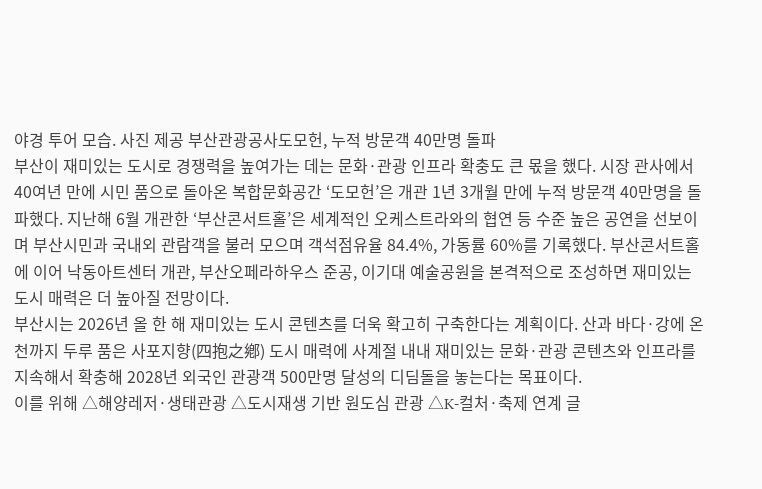야경 투어 모습. 사진 제공 부산관광공사도모헌, 누적 방문객 40만명 돌파
부산이 재미있는 도시로 경쟁력을 높여가는 데는 문화·관광 인프라 확충도 큰 몫을 했다. 시장 관사에서 40여년 만에 시민 품으로 돌아온 복합문화공간 ‘도모헌’은 개관 1년 3개월 만에 누적 방문객 40만명을 돌파했다. 지난해 6월 개관한 ‘부산콘서트홀’은 세계적인 오케스트라와의 협연 등 수준 높은 공연을 선보이며 부산시민과 국내외 관람객을 불러 모으며 객석점유율 84.4%, 가동률 60%를 기록했다. 부산콘서트홀에 이어 낙동아트센터 개관, 부산오페라하우스 준공, 이기대 예술공원을 본격적으로 조성하면 재미있는 도시 매력은 더 높아질 전망이다.
부산시는 2026년 올 한 해 재미있는 도시 콘텐츠를 더욱 확고히 구축한다는 계획이다. 산과 바다·강에 온천까지 두루 품은 사포지향(四抱之鄕) 도시 매력에 사계절 내내 재미있는 문화·관광 콘텐츠와 인프라를 지속해서 확충해 2028년 외국인 관광객 500만명 달성의 디딤돌을 놓는다는 목표이다.
이를 위해 △해양레저·생태관광 △도시재생 기반 원도심 관광 △K-컬처·축제 연계 글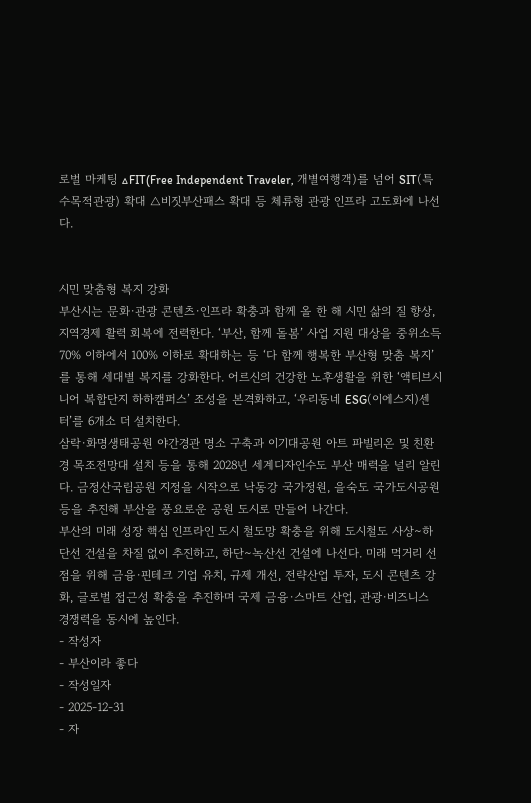로벌 마케팅 △FIT(Free Independent Traveler, 개별여행객)를 넘어 SIT(특수목적관광) 확대 △비짓부산패스 확대 등 체류형 관광 인프라 고도화에 나선다.


시민 맞춤형 복지 강화
부산시는 문화·관광 콘텐츠·인프라 확충과 함께 올 한 해 시민 삶의 질 향상, 지역경제 활력 회복에 전력한다. ‘부산, 함께 돌봄’ 사업 지원 대상을 중위소득 70% 이하에서 100% 이하로 확대하는 등 ‘다 함께 행복한 부산형 맞춤 복지’를 통해 세대별 복지를 강화한다. 어르신의 건강한 노후생활을 위한 ‘액티브시니어 복합단지 하하캠퍼스’ 조성을 본격화하고, ‘우리동네 ESG(이에스지)센터’를 6개소 더 설치한다.
삼락·화명생태공원 야간경관 명소 구축과 이기대공원 아트 파빌리온 및 친환경 목조전망대 설치 등을 통해 2028년 세계디자인수도 부산 매력을 널리 알린다. 금정산국립공원 지정을 시작으로 낙동강 국가정원, 을숙도 국가도시공원 등을 추진해 부산을 풍요로운 공원 도시로 만들어 나간다.
부산의 미래 성장 핵심 인프라인 도시 철도망 확충을 위해 도시철도 사상∼하단선 건설을 차질 없이 추진하고, 하단∼녹산선 건설에 나선다. 미래 먹거리 선점을 위해 금융·핀테크 기업 유치, 규제 개선, 전략산업 투자, 도시 콘텐츠 강화, 글로벌 접근성 확충을 추진하며 국제 금융·스마트 산업, 관광·비즈니스 경쟁력을 동시에 높인다.
- 작성자
- 부산이라 좋다
- 작성일자
- 2025-12-31
- 자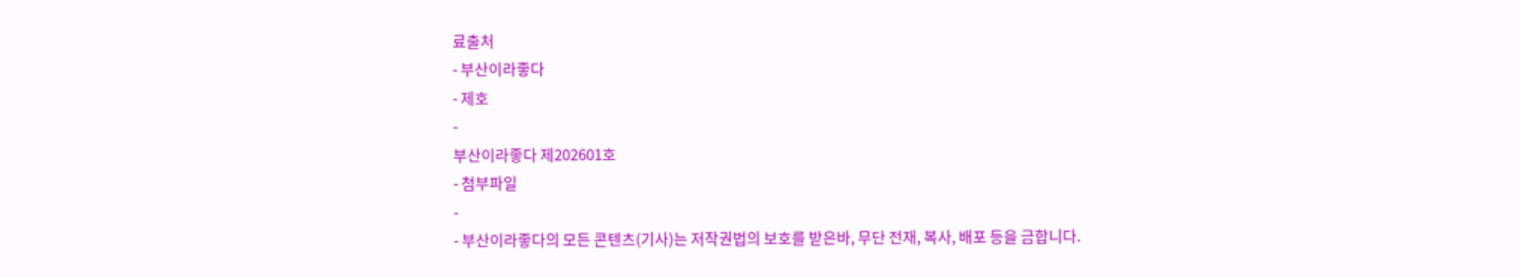료출처
- 부산이라좋다
- 제호
-
부산이라좋다 제202601호
- 첨부파일
-
- 부산이라좋다의 모든 콘텐츠(기사)는 저작권법의 보호를 받은바, 무단 전재, 복사, 배포 등을 금합니다.